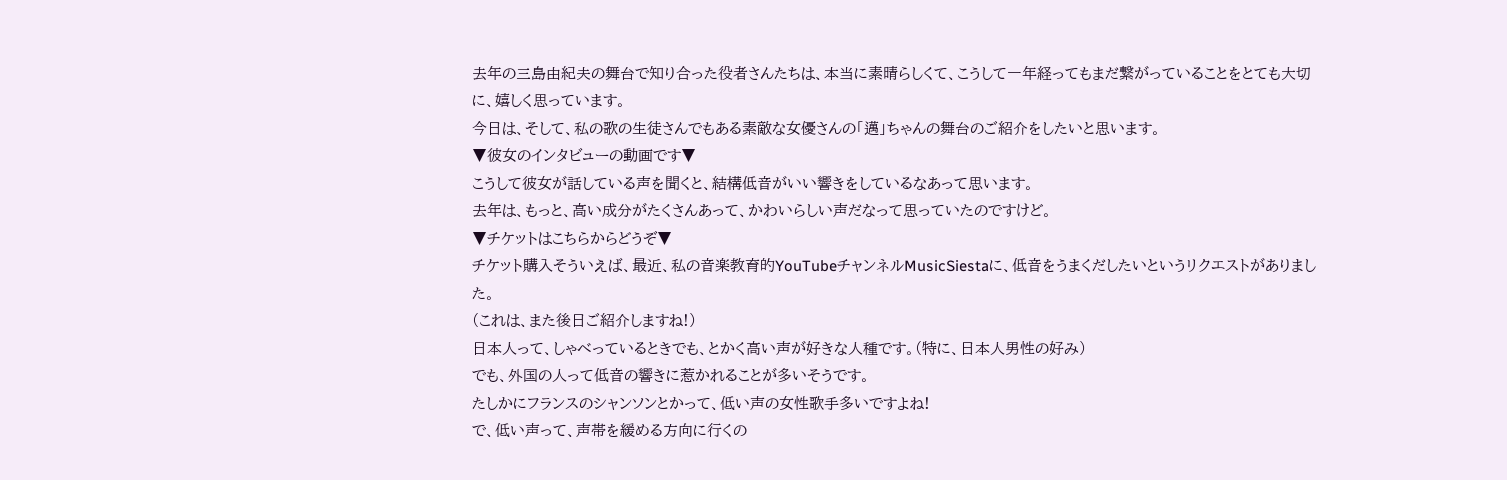去年の三島由紀夫の舞台で知り合った役者さんたちは、本当に素晴らしくて、こうして一年経ってもまだ繋がっていることをとても大切に、嬉しく思っています。
今日は、そして、私の歌の生徒さんでもある素敵な女優さんの「邁」ちゃんの舞台のご紹介をしたいと思います。
▼彼女のインタビューの動画です▼
こうして彼女が話している声を聞くと、結構低音がいい響きをしているなあって思います。
去年は、もっと、高い成分がたくさんあって、かわいらしい声だなって思っていたのですけど。
▼チケットはこちらからどうぞ▼
チケット購入そういえば、最近、私の音楽教育的YouTubeチャンネルMusicSiestaに、低音をうまくだしたいというリクエストがありました。
(これは、また後日ご紹介しますね!)
日本人って、しゃべっているときでも、とかく高い声が好きな人種です。(特に、日本人男性の好み)
でも、外国の人って低音の響きに惹かれることが多いそうです。
たしかにフランスのシャンソンとかって、低い声の女性歌手多いですよね!
で、低い声って、声帯を緩める方向に行くの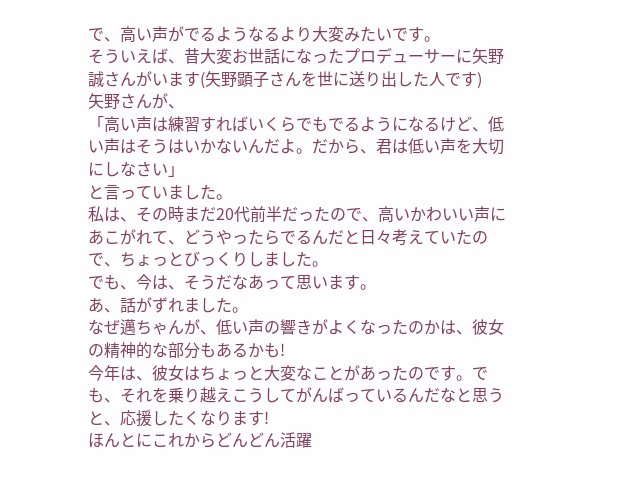で、高い声がでるようなるより大変みたいです。
そういえば、昔大変お世話になったプロデューサーに矢野誠さんがいます(矢野顕子さんを世に送り出した人です)
矢野さんが、
「高い声は練習すればいくらでもでるようになるけど、低い声はそうはいかないんだよ。だから、君は低い声を大切にしなさい」
と言っていました。
私は、その時まだ20代前半だったので、高いかわいい声にあこがれて、どうやったらでるんだと日々考えていたので、ちょっとびっくりしました。
でも、今は、そうだなあって思います。
あ、話がずれました。
なぜ邁ちゃんが、低い声の響きがよくなったのかは、彼女の精神的な部分もあるかも!
今年は、彼女はちょっと大変なことがあったのです。でも、それを乗り越えこうしてがんばっているんだなと思うと、応援したくなります!
ほんとにこれからどんどん活躍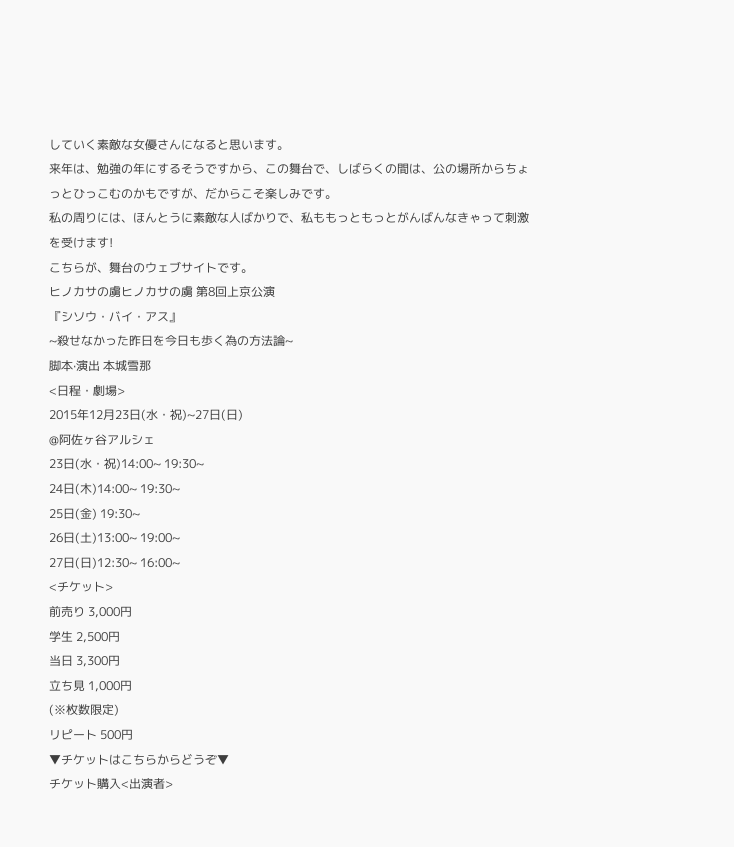していく素敵な女優さんになると思います。
来年は、勉強の年にするそうですから、この舞台で、しばらくの間は、公の場所からちょっとひっこむのかもですが、だからこそ楽しみです。
私の周りには、ほんとうに素敵な人ばかりで、私ももっともっとがんばんなきゃって刺激を受けます!
こちらが、舞台のウェブサイトです。
ヒノカサの虜ヒノカサの虜 第8回上京公演
『シソウ・バイ・アス』
~殺せなかった昨日を今日も歩く為の方法論~
脚本·演出 本城雪那
<日程・劇場>
2015年12月23日(水・祝)~27日(日)
@阿佐ヶ谷アルシェ
23日(水・祝)14:00~ 19:30~
24日(木)14:00~ 19:30~
25日(金) 19:30~
26日(土)13:00~ 19:00~
27日(日)12:30~ 16:00~
<チケット>
前売り 3,000円
学生 2,500円
当日 3,300円
立ち見 1,000円
(※枚数限定)
リピート 500円
▼チケットはこちらからどうぞ▼
チケット購入<出演者>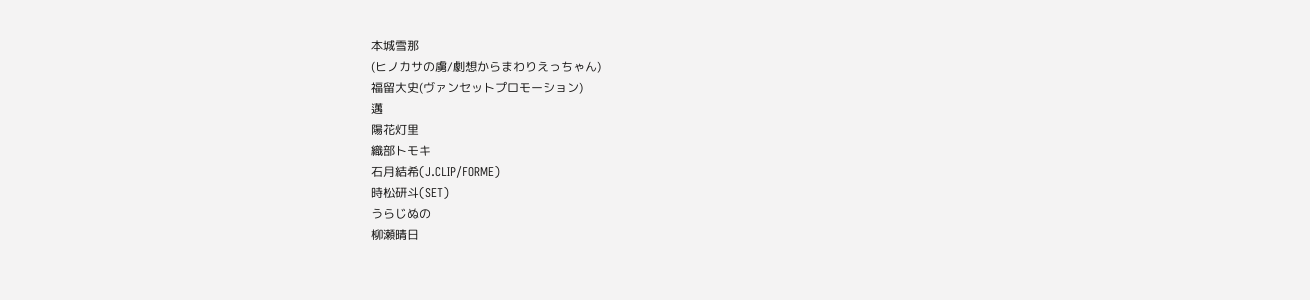本城雪那
(ヒノカサの虜/劇想からまわりえっちゃん)
福留大史(ヴァンセットプロモーション)
邁
陽花灯里
織部トモキ
石月結希(J.CLIP/FORME)
時松研斗(SET)
うらじぬの
柳瀬晴日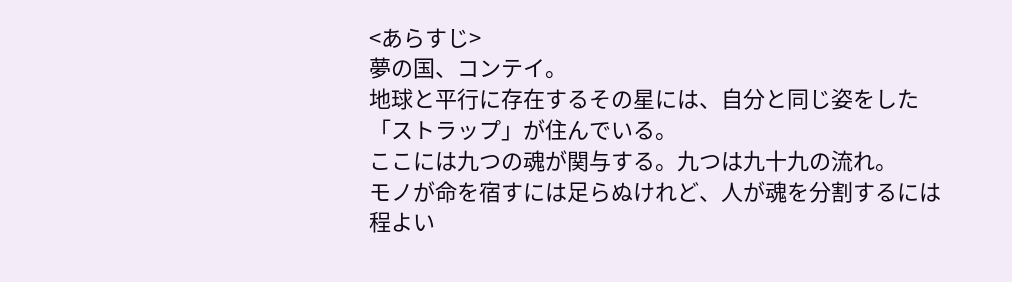<あらすじ>
夢の国、コンテイ。
地球と平行に存在するその星には、自分と同じ姿をした「ストラップ」が住んでいる。
ここには九つの魂が関与する。九つは九十九の流れ。
モノが命を宿すには足らぬけれど、人が魂を分割するには程よい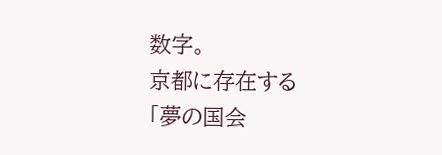数字。
京都に存在する「夢の国会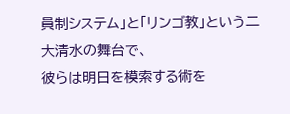員制システム」と「リンゴ教」という二大清水の舞台で、
彼らは明日を模索する術を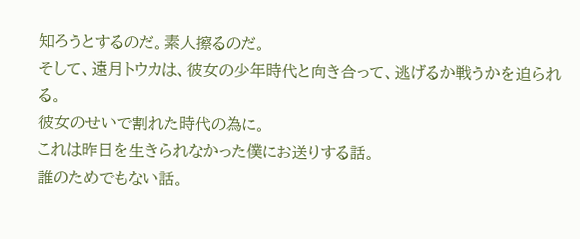知ろうとするのだ。素人擦るのだ。
そして、遠月トウカは、彼女の少年時代と向き合って、逃げるか戦うかを迫られる。
彼女のせいで割れた時代の為に。
これは昨日を生きられなかった僕にお送りする話。
誰のためでもない話。